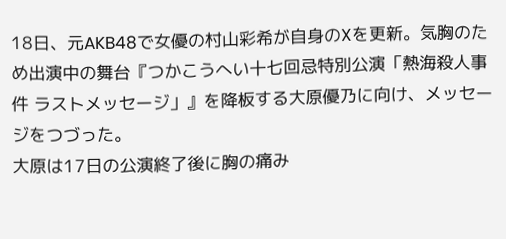18日、元AKB48で女優の村山彩希が自身のXを更新。気胸のため出演中の舞台『つかこうへい十七回忌特別公演「熱海殺人事件 ラストメッセージ」』を降板する大原優乃に向け、メッセージをつづった。
大原は17日の公演終了後に胸の痛み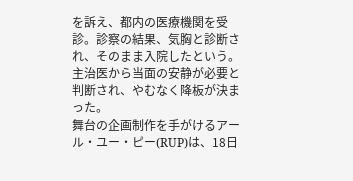を訴え、都内の医療機関を受診。診察の結果、気胸と診断され、そのまま入院したという。主治医から当面の安静が必要と判断され、やむなく降板が決まった。
舞台の企画制作を手がけるアール・ユー・ピー(RUP)は、18日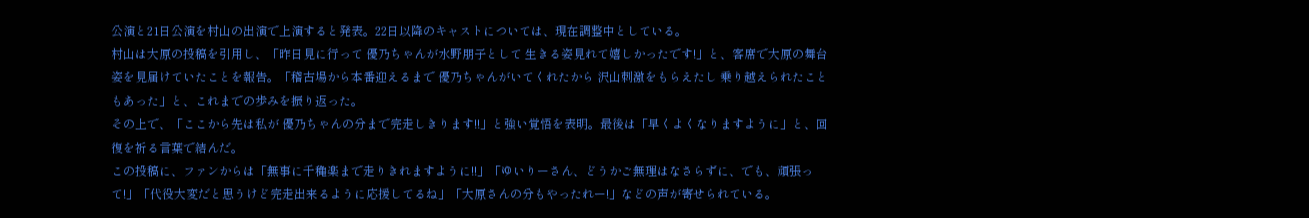公演と21日公演を村山の出演で上演すると発表。22日以降のキャストについては、現在調整中としている。
村山は大原の投稿を引用し、「昨日見に行って 優乃ちゃんが水野朋子として 生きる姿見れて嬉しかったです!」と、客席で大原の舞台姿を見届けていたことを報告。「稽古場から本番迎えるまで 優乃ちゃんがいてくれたから 沢山刺激をもらえたし 乗り越えられたこともあった」と、これまでの歩みを振り返った。
その上で、「ここから先は私が 優乃ちゃんの分まで完走しきります!!」と強い覚悟を表明。最後は「早くよくなりますように」と、回復を祈る言葉で結んだ。
この投稿に、ファンからは「無事に千穐楽まで走りきれますように!!」「ゆいりーさん、どうかご無理はなさらずに、でも、頑張って!」「代役大変だと思うけど完走出来るように応援してるね」「大原さんの分もやったれー!」などの声が寄せられている。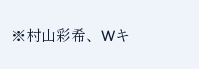※村山彩希、Wキ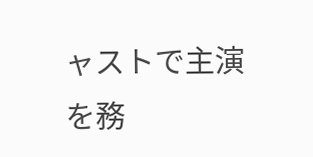ャストで主演を務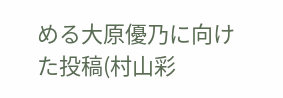める大原優乃に向けた投稿(村山彩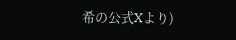希の公式Xより)